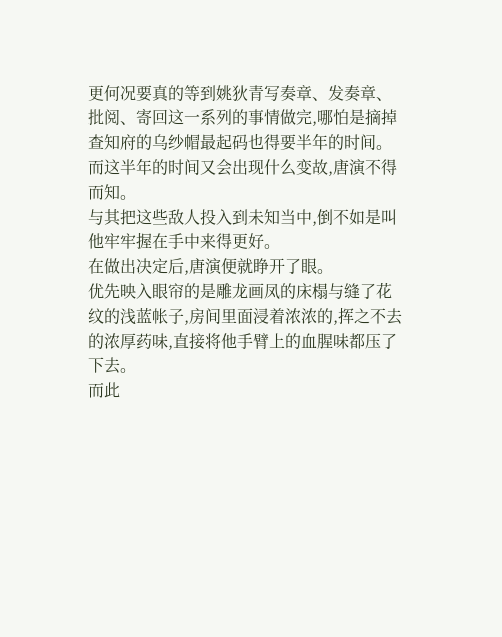更何况要真的等到姚狄青写奏章、发奏章、批阅、寄回这一系列的事情做完,哪怕是摘掉查知府的乌纱帽最起码也得要半年的时间。
而这半年的时间又会出现什么变故,唐演不得而知。
与其把这些敌人投入到未知当中,倒不如是叫他牢牢握在手中来得更好。
在做出决定后,唐演便就睁开了眼。
优先映入眼帘的是雕龙画凤的床榻与缝了花纹的浅蓝帐子,房间里面浸着浓浓的,挥之不去的浓厚药味,直接将他手臂上的血腥味都压了下去。
而此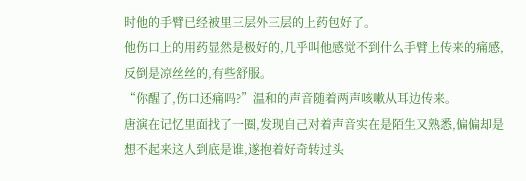时他的手臂已经被里三层外三层的上药包好了。
他伤口上的用药显然是极好的,几乎叫他感觉不到什么手臂上传来的痛感,反倒是凉丝丝的,有些舒服。
“你醒了,伤口还痛吗?”温和的声音随着两声咳嗽从耳边传来。
唐演在记忆里面找了一圈,发现自己对着声音实在是陌生又熟悉,偏偏却是想不起来这人到底是谁,遂抱着好奇转过头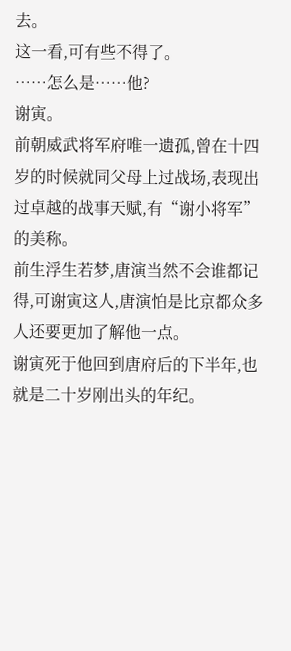去。
这一看,可有些不得了。
……怎么是……他?
谢寅。
前朝威武将军府唯一遗孤,曾在十四岁的时候就同父母上过战场,表现出过卓越的战事天赋,有“谢小将军”的美称。
前生浮生若梦,唐演当然不会谁都记得,可谢寅这人,唐演怕是比京都众多人还要更加了解他一点。
谢寅死于他回到唐府后的下半年,也就是二十岁刚出头的年纪。